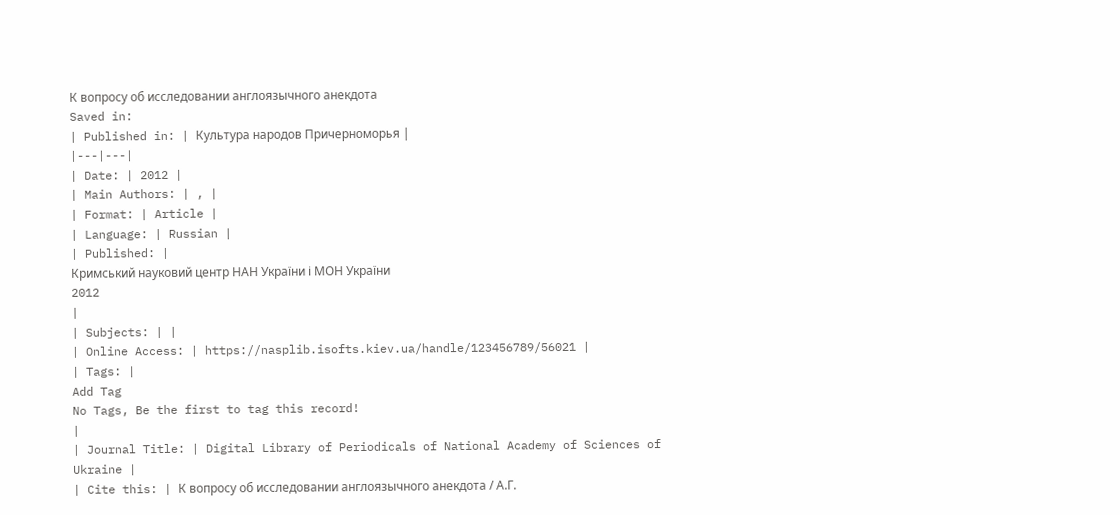К вопросу об исследовании англоязычного анекдота
Saved in:
| Published in: | Культура народов Причерноморья |
|---|---|
| Date: | 2012 |
| Main Authors: | , |
| Format: | Article |
| Language: | Russian |
| Published: |
Кримський науковий центр НАН України і МОН України
2012
|
| Subjects: | |
| Online Access: | https://nasplib.isofts.kiev.ua/handle/123456789/56021 |
| Tags: |
Add Tag
No Tags, Be the first to tag this record!
|
| Journal Title: | Digital Library of Periodicals of National Academy of Sciences of Ukraine |
| Cite this: | К вопросу об исследовании англоязычного анекдота / А.Г.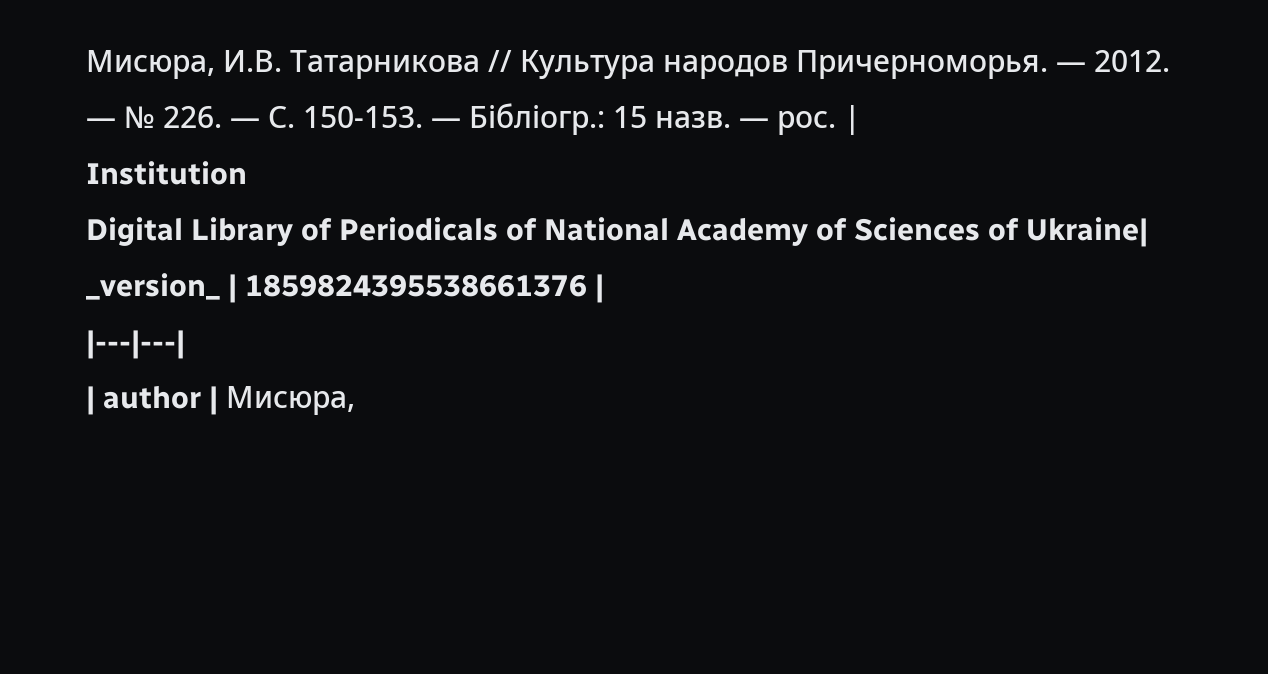Мисюра, И.В. Татарникова // Культура народов Причерноморья. — 2012. — № 226. — С. 150-153. — Бібліогр.: 15 назв. — рос. |
Institution
Digital Library of Periodicals of National Academy of Sciences of Ukraine| _version_ | 1859824395538661376 |
|---|---|
| author | Мисюра,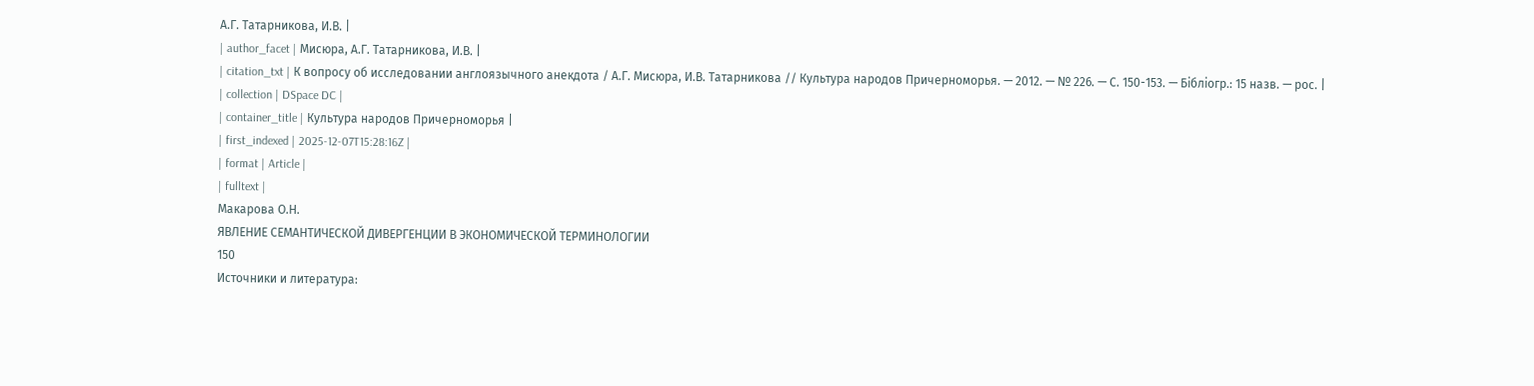А.Г. Татарникова, И.В. |
| author_facet | Мисюра, А.Г. Татарникова, И.В. |
| citation_txt | К вопросу об исследовании англоязычного анекдота / А.Г. Мисюра, И.В. Татарникова // Культура народов Причерноморья. — 2012. — № 226. — С. 150-153. — Бібліогр.: 15 назв. — рос. |
| collection | DSpace DC |
| container_title | Культура народов Причерноморья |
| first_indexed | 2025-12-07T15:28:16Z |
| format | Article |
| fulltext |
Макарова О.Н.
ЯВЛЕНИЕ СЕМАНТИЧЕСКОЙ ДИВЕРГЕНЦИИ В ЭКОНОМИЧЕСКОЙ ТЕРМИНОЛОГИИ
150
Источники и литература: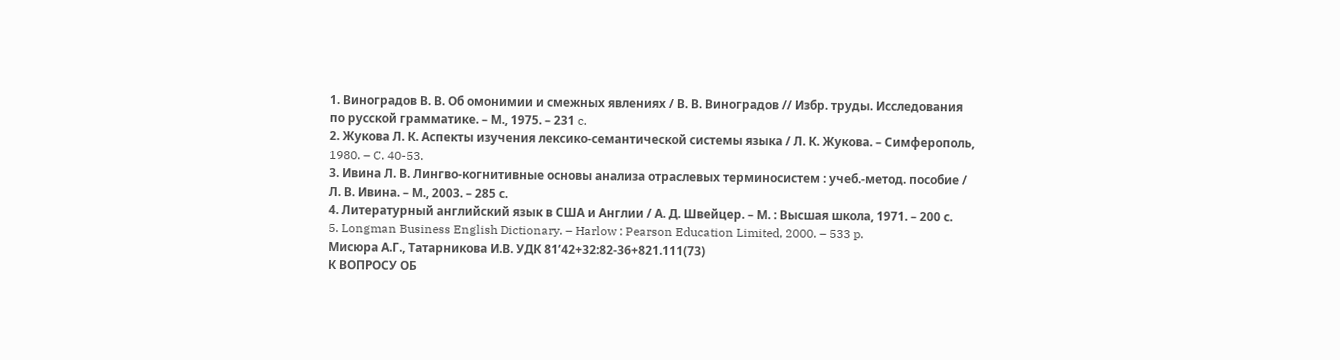1. Виноградов В. В. Об омонимии и смежных явлениях / В. В. Виноградов // Избр. труды. Исследования
по русской грамматике. – М., 1975. – 231 c.
2. Жукова Л. К. Аспекты изучения лексико-семантической системы языка / Л. К. Жукова. – Симферополь,
1980. – C. 40-53.
3. Ивина Л. В. Лингво-когнитивные основы анализа отраслевых терминосистем : учеб.-метод. пособие /
Л. В. Ивина. – М., 2003. – 285 с.
4. Литературный английский язык в США и Англии / А. Д. Швейцер. – М. : Высшая школа, 1971. – 200 с.
5. Longman Business English Dictionary. – Harlow : Pearson Education Limited, 2000. – 533 p.
Мисюра А.Г., Татарникова И.В. УДК 81’42+32:82-36+821.111(73)
К ВОПРОСУ ОБ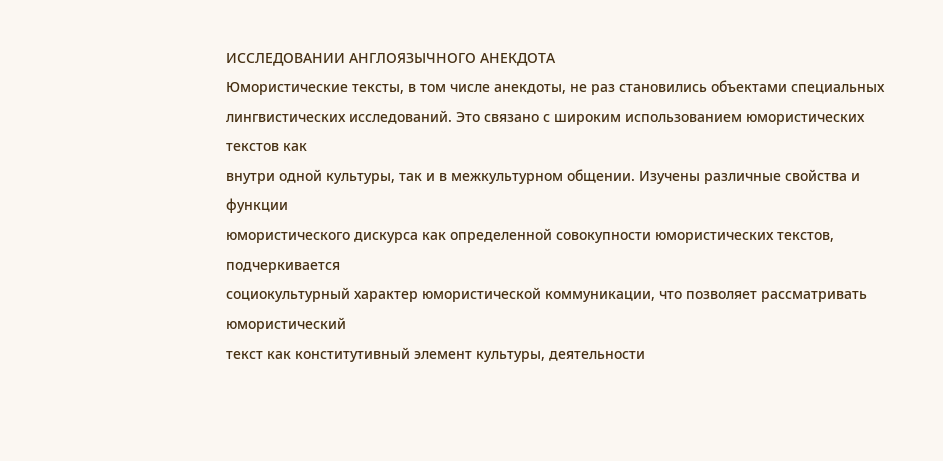ИССЛЕДОВАНИИ АНГЛОЯЗЫЧНОГО АНЕКДОТА
Юмористические тексты, в том числе анекдоты, не раз становились объектами специальных
лингвистических исследований. Это связано с широким использованием юмористических текстов как
внутри одной культуры, так и в межкультурном общении. Изучены различные свойства и функции
юмористического дискурса как определенной совокупности юмористических текстов, подчеркивается
социокультурный характер юмористической коммуникации, что позволяет рассматривать юмористический
текст как конститутивный элемент культуры, деятельности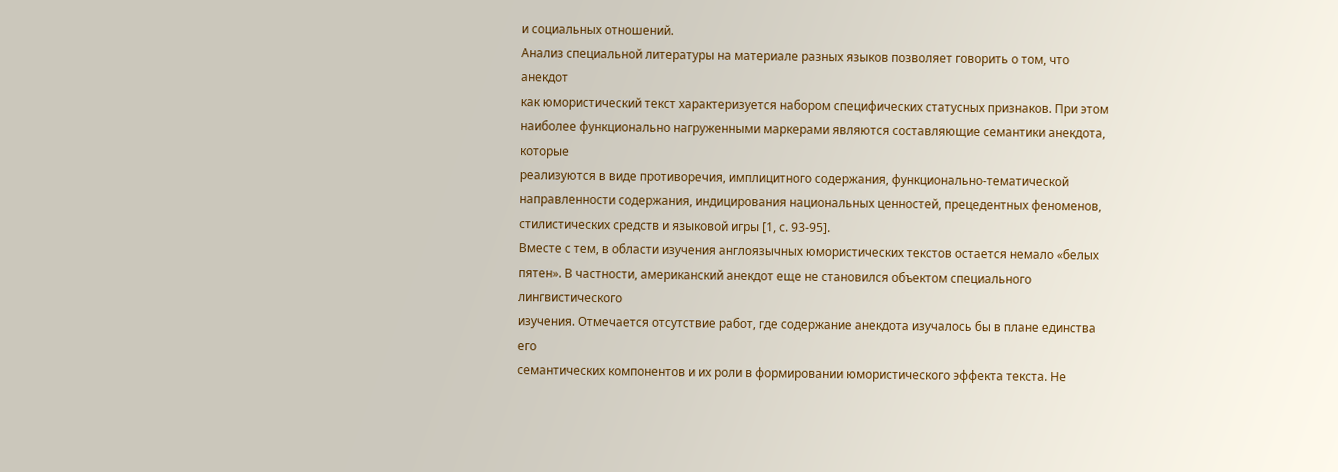и социальных отношений.
Анализ специальной литературы на материале разных языков позволяет говорить о том, что анекдот
как юмористический текст характеризуется набором специфических статусных признаков. При этом
наиболее функционально нагруженными маркерами являются составляющие семантики анекдота, которые
реализуются в виде противоречия, имплицитного содержания, функционально-тематической
направленности содержания, индицирования национальных ценностей, прецедентных феноменов,
стилистических средств и языковой игры [1, с. 93-95].
Вместе с тем, в области изучения англоязычных юмористических текстов остается немало «белых
пятен». В частности, американский анекдот еще не становился объектом специального лингвистического
изучения. Отмечается отсутствие работ, где содержание анекдота изучалось бы в плане единства его
семантических компонентов и их роли в формировании юмористического эффекта текста. Не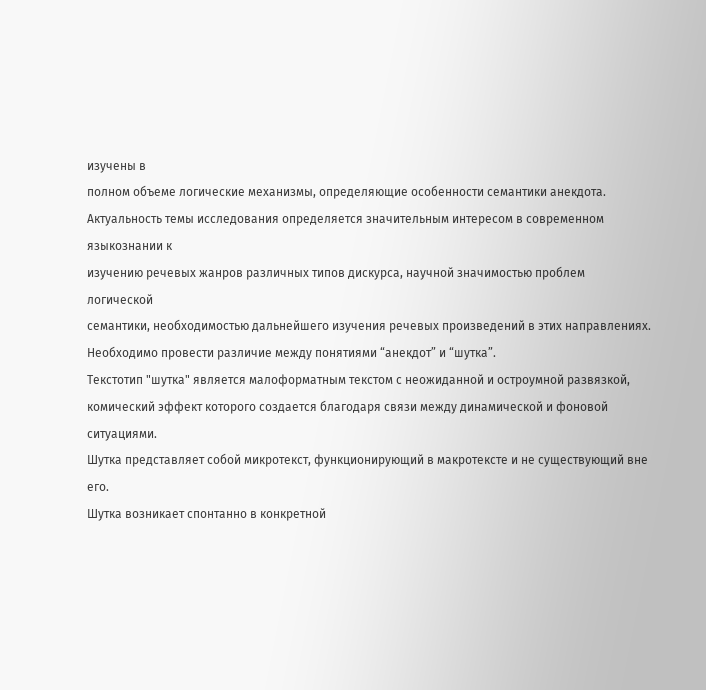изучены в
полном объеме логические механизмы, определяющие особенности семантики анекдота.
Актуальность темы исследования определяется значительным интересом в современном языкознании к
изучению речевых жанров различных типов дискурса, научной значимостью проблем логической
семантики, необходимостью дальнейшего изучения речевых произведений в этих направлениях.
Необходимо провести различие между понятиями “анекдот” и “шутка”.
Текстотип "шутка" является малоформатным текстом с неожиданной и остроумной развязкой,
комический эффект которого создается благодаря связи между динамической и фоновой ситуациями.
Шутка представляет собой микротекст, функционирующий в макротексте и не существующий вне его.
Шутка возникает спонтанно в конкретной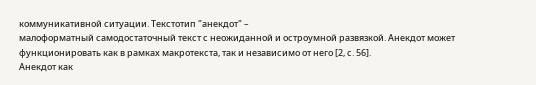коммуникативной ситуации. Текстотип "анекдот" –
малоформатный самодостаточный текст с неожиданной и остроумной развязкой. Анекдот может
функционировать как в рамках макротекста, так и независимо от него [2, с. 56].
Анекдот как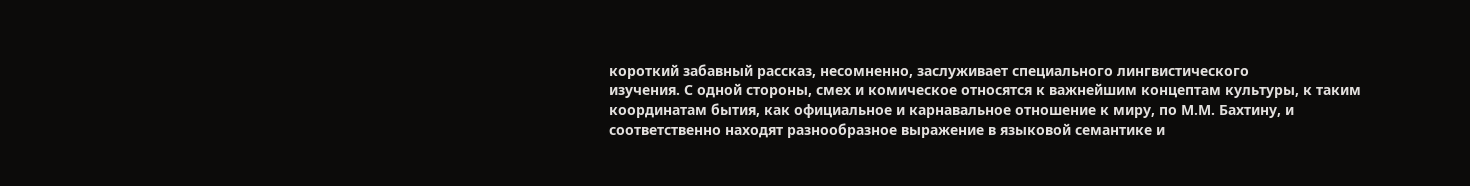короткий забавный рассказ, несомненно, заслуживает специального лингвистического
изучения. С одной стороны, смех и комическое относятся к важнейшим концептам культуры, к таким
координатам бытия, как официальное и карнавальное отношение к миру, по М.М. Бахтину, и
соответственно находят разнообразное выражение в языковой семантике и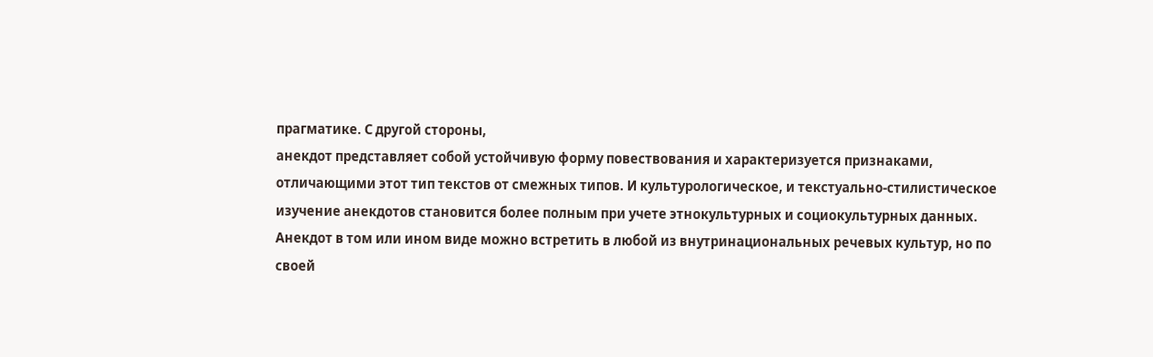прагматике. С другой стороны,
анекдот представляет собой устойчивую форму повествования и характеризуется признаками,
отличающими этот тип текстов от смежных типов. И культурологическое, и текстуально-стилистическое
изучение анекдотов становится более полным при учете этнокультурных и социокультурных данных.
Анекдот в том или ином виде можно встретить в любой из внутринациональных речевых культур, но по
своей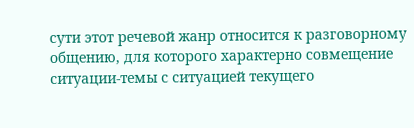сути этот речевой жанр относится к разговорному общению, для которого характерно совмещение
ситуации-темы с ситуацией текущего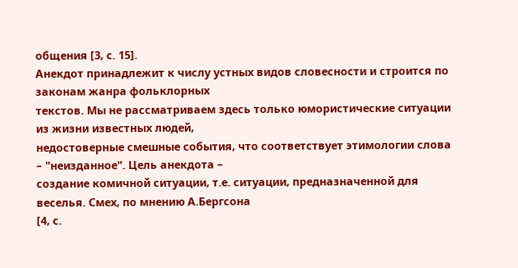общения [3, с. 15].
Анекдот принадлежит к числу устных видов словесности и строится по законам жанра фольклорных
текстов. Мы не рассматриваем здесь только юмористические ситуации из жизни известных людей,
недостоверные смешные события, что соответствует этимологии слова – "неизданное". Цель анекдота –
создание комичной ситуации, т.е. ситуации, предназначенной для веселья. Смех, по мнению А.Бергсона
[4, с.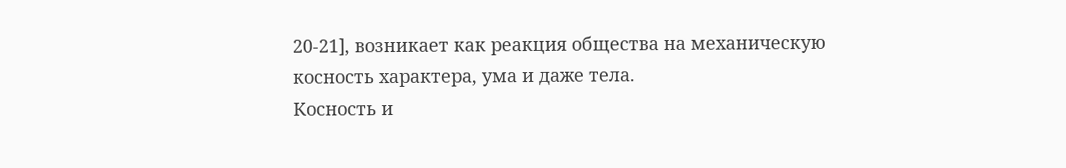20-21], возникает как реакция общества на механическую косность характера, ума и даже тела.
Косность и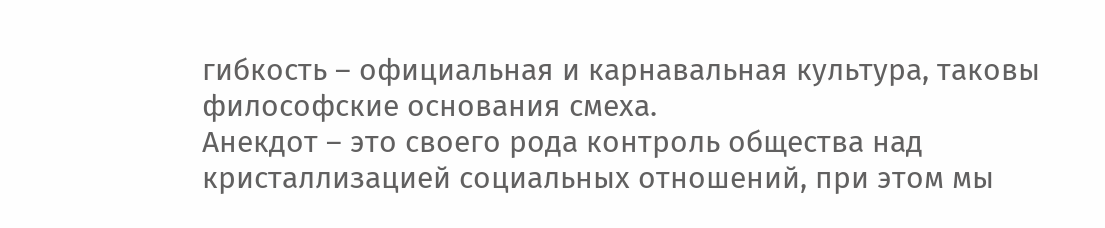гибкость – официальная и карнавальная культура, таковы философские основания смеха.
Анекдот – это своего рода контроль общества над кристаллизацией социальных отношений, при этом мы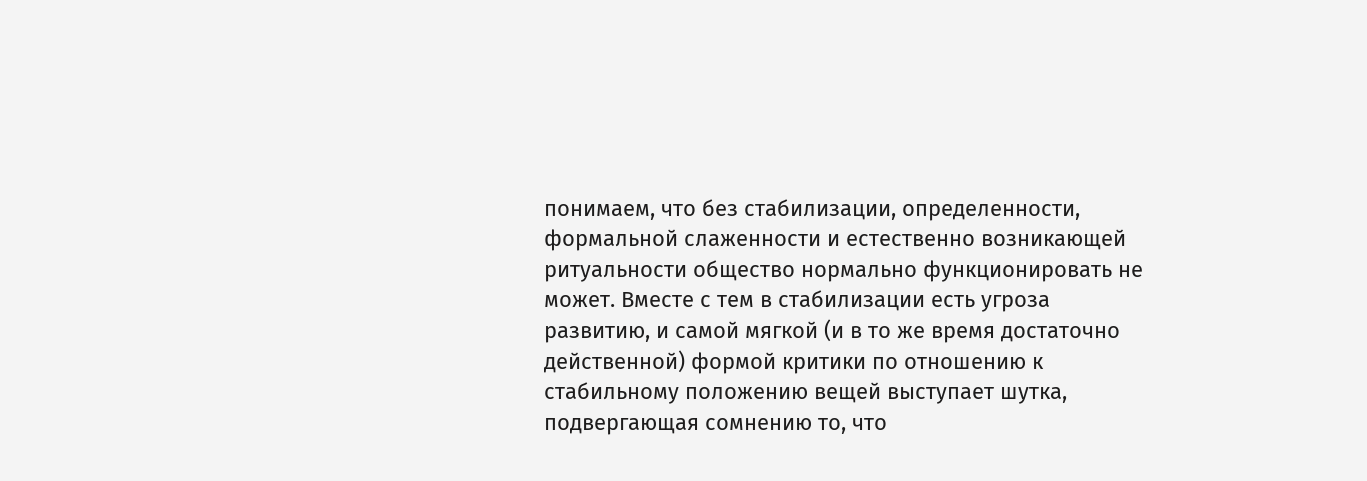понимаем, что без стабилизации, определенности, формальной слаженности и естественно возникающей
ритуальности общество нормально функционировать не может. Вместе с тем в стабилизации есть угроза
развитию, и самой мягкой (и в то же время достаточно действенной) формой критики по отношению к
стабильному положению вещей выступает шутка, подвергающая сомнению то, что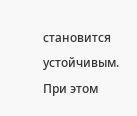становится устойчивым.
При этом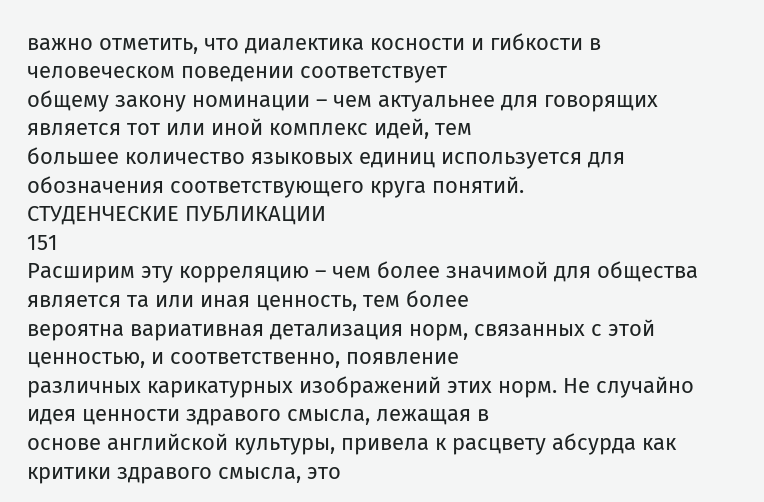важно отметить, что диалектика косности и гибкости в человеческом поведении соответствует
общему закону номинации – чем актуальнее для говорящих является тот или иной комплекс идей, тем
большее количество языковых единиц используется для обозначения соответствующего круга понятий.
СТУДЕНЧЕСКИЕ ПУБЛИКАЦИИ
151
Расширим эту корреляцию – чем более значимой для общества является та или иная ценность, тем более
вероятна вариативная детализация норм, связанных с этой ценностью, и соответственно, появление
различных карикатурных изображений этих норм. Не случайно идея ценности здравого смысла, лежащая в
основе английской культуры, привела к расцвету абсурда как критики здравого смысла, это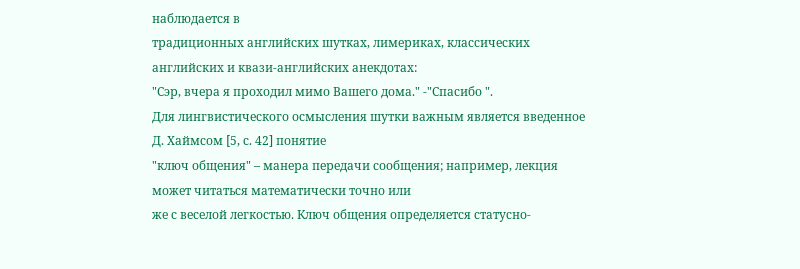наблюдается в
традиционных английских шутках, лимериках, классических английских и квази-английских анекдотах:
"Сэр, вчера я проходил мимо Вашего дома." -"Спасибо ".
Для лингвистического осмысления шутки важным является введенное Д. Хаймсом [5, с. 42] понятие
"ключ общения" – манера передачи сообщения; например, лекция может читаться математически точно или
же с веселой легкостью. Ключ общения определяется статусно-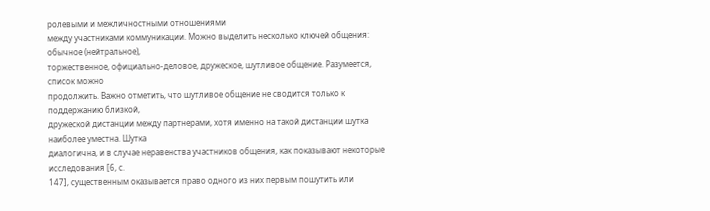ролевыми и межличностными отношениями
между участниками коммуникации. Можно выделить несколько ключей общения: обычное (нейтральное),
торжественное, официально-деловое, дружеское, шутливое общение. Разумеется, список можно
продолжить. Важно отметить, что шутливое общение не сводится только к поддержанию близкой,
дружеской дистанции между партнерами, хотя именно на такой дистанции шутка наиболее уместна. Шутка
диалогична, и в случае неравенства участников общения, как показывают некоторые исследования [6, с.
147], существенным оказывается право одного из них первым пошутить или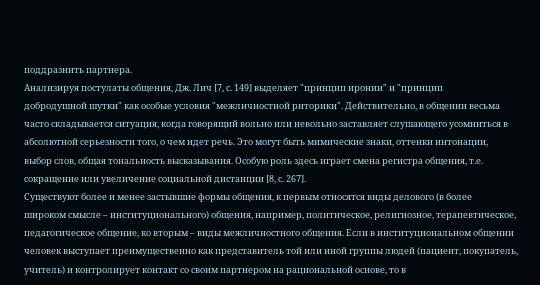поддразнить партнера.
Анализируя постулаты общения, Дж. Лич [7, с. 149] выделяет "принцип иронии" и "принцип
добродушной шутки" как особые условия "межличностной риторики". Действительно, в общении весьма
часто складывается ситуация, когда говорящий вольно или невольно заставляет слушающего усомниться в
абсолютной серьезности того, о чем идет речь. Это могут быть мимические знаки, оттенки интонации,
выбор слов, общая тональность высказывания. Особую роль здесь играет смена регистра общения, т.е.
сокращение или увеличение социальной дистанции [8, с. 267].
Существуют более и менее застывшие формы общения, к первым относятся виды делового (в более
широком смысле – институционального) общения, например, политическое, религиозное, терапевтическое,
педагогическое общение, ко вторым – виды межличностного общения. Если в институциональном общении
человек выступает преимущественно как представитель той или иной группы людей (пациент, покупатель,
учитель) и контролирует контакт со своим партнером на рациональной основе, то в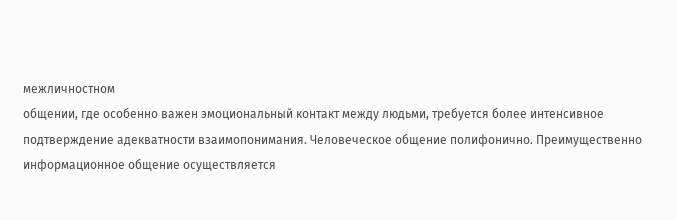межличностном
общении, где особенно важен эмоциональный контакт между людьми, требуется более интенсивное
подтверждение адекватности взаимопонимания. Человеческое общение полифонично. Преимущественно
информационное общение осуществляется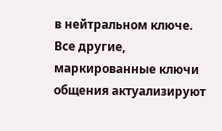в нейтральном ключе. Все другие, маркированные ключи
общения актуализируют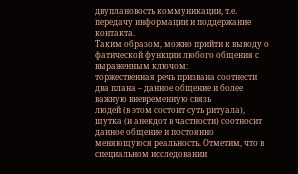двуплановость коммуникации, т.е. передачу информации и поддержание контакта.
Таким образом, можно прийти к выводу о фатической функции любого общения с выраженным ключом:
торжественная речь призвана соотнести два плана – данное общение и более важную вневременную связь
людей (в этом состоит суть ритуала), шутка (и анекдот в частности) соотносит данное общение и постоянно
меняющуюся реальность. Отметим, что в специальном исследовании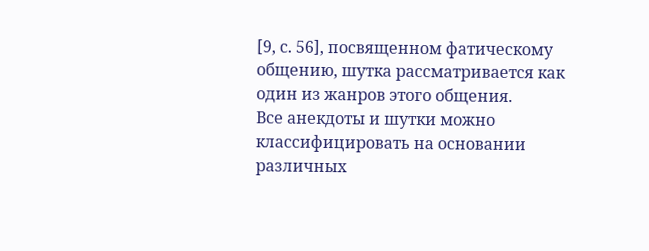[9, с. 56], посвященном фатическому
общению, шутка рассматривается как один из жанров этого общения.
Все анекдоты и шутки можно классифицировать на основании различных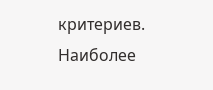критериев. Наиболее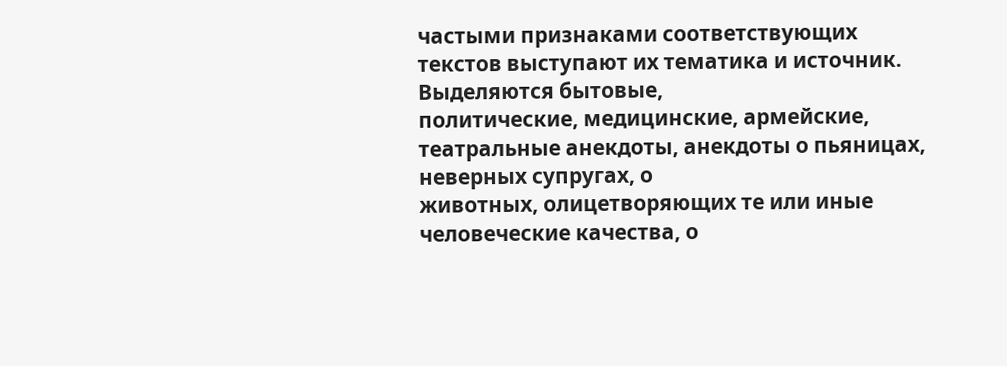частыми признаками соответствующих текстов выступают их тематика и источник. Выделяются бытовые,
политические, медицинские, армейские, театральные анекдоты, анекдоты о пьяницах, неверных супругах, о
животных, олицетворяющих те или иные человеческие качества, о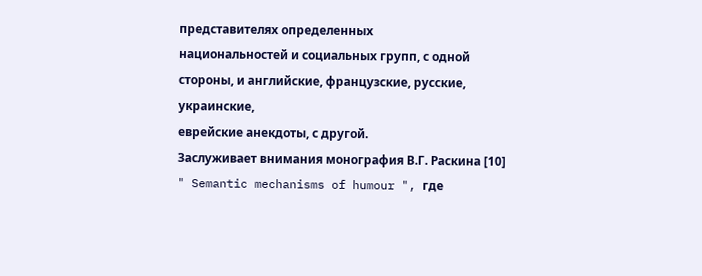представителях определенных
национальностей и социальных групп, с одной стороны, и английские, французские, русские, украинские,
еврейские анекдоты, с другой.
Заслуживает внимания монография В.Г. Раскина [10] " Semantic mechanisms of humour ", где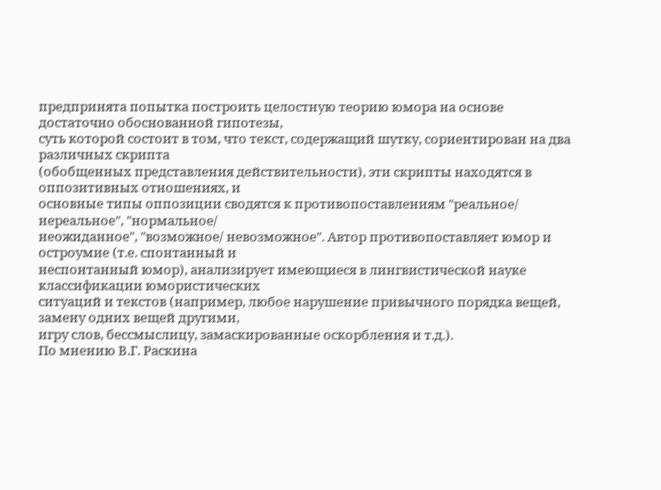предпринята попытка построить целостную теорию юмора на основе достаточно обоснованной гипотезы,
суть которой состоит в том, что текст, содержащий шутку, сориентирован на два различных скрипта
(обобщенных представления действительности), эти скрипты находятся в оппозитивных отношениях, и
основные типы оппозиции сводятся к противопоставлениям "реальное/ нереальное", "нормальное/
неожиданное", "возможное/ невозможное". Автор противопоставляет юмор и остроумие (т.е. спонтанный и
неспонтанный юмор), анализирует имеющиеся в лингвистической науке классификации юмористических
ситуаций и текстов (например, любое нарушение привычного порядка вещей, замену одних вещей другими,
игру слов, бессмыслицу, замаскированные оскорбления и т.д.).
По мнению В.Г. Раскина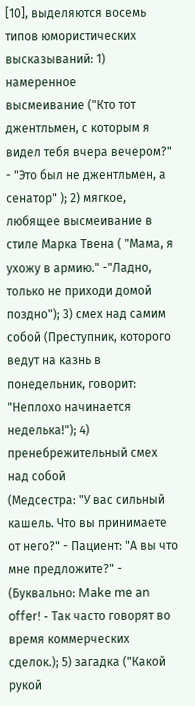[10], выделяются восемь типов юмористических высказываний: 1) намеренное
высмеивание ("Кто тот джентльмен, с которым я видел тебя вчера вечером?" - "Это был не джентльмен, а
сенатор" ); 2) мягкое, любящее высмеивание в стиле Марка Твена ( "Мама, я ухожу в армию." -"Ладно,
только не приходи домой поздно"); 3) смех над самим собой (Преступник, которого ведут на казнь в
понедельник, говорит: "Неплохо начинается неделька!"); 4) пренебрежительный смех над собой
(Медсестра: "У вас сильный кашель. Что вы принимаете от него?" - Пациент: "А вы что мне предложите?" -
(Буквально: Make me an offer! - Так часто говорят во время коммерческих сделок.); 5) загадка ("Какой рукой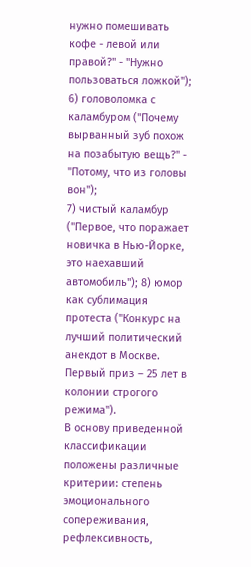нужно помешивать кофе - левой или правой?" - "Нужно пользоваться ложкой"); 6) головоломка с
каламбуром ("Почему вырванный зуб похож на позабытую вещь?" - "Потому, что из головы вон");
7) чистый каламбур ("Первое, что поражает новичка в Нью-Йорке, это наехавший автомобиль"); 8) юмор
как сублимация протеста ("Конкурс на лучший политический анекдот в Москве. Первый приз – 25 лет в
колонии строгого режима").
В основу приведенной классификации положены различные критерии: степень эмоционального
сопереживания, рефлексивность,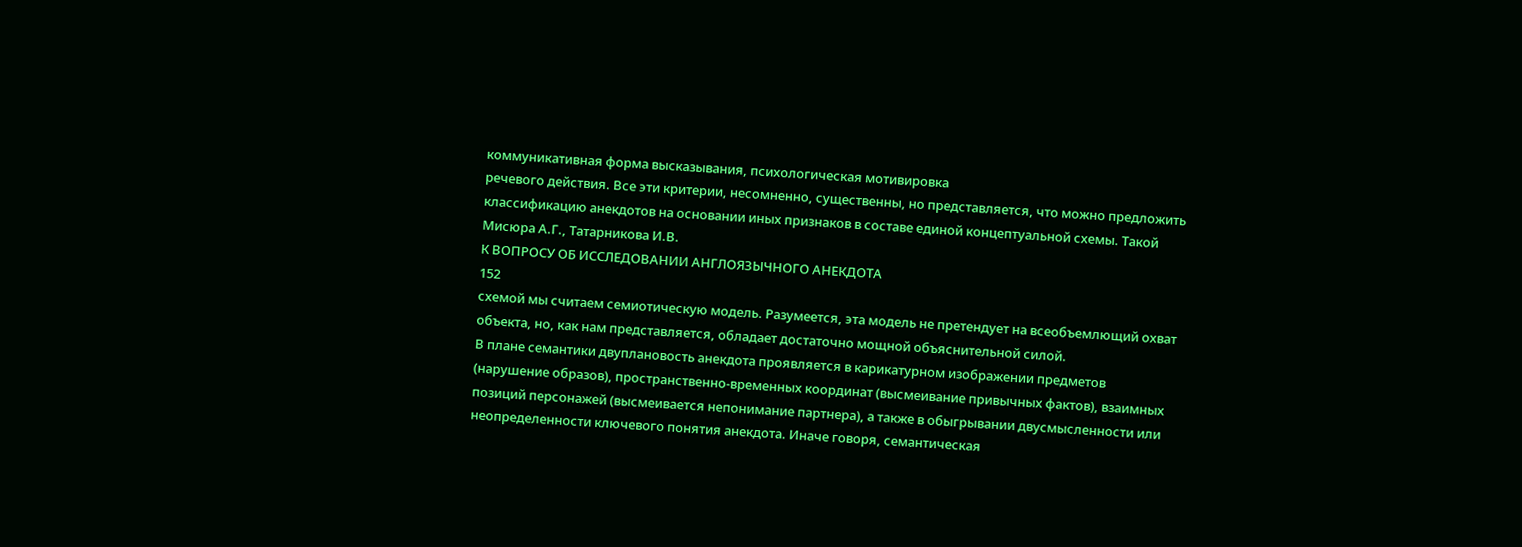коммуникативная форма высказывания, психологическая мотивировка
речевого действия. Все эти критерии, несомненно, существенны, но представляется, что можно предложить
классификацию анекдотов на основании иных признаков в составе единой концептуальной схемы. Такой
Мисюра А.Г., Татарникова И.В.
К ВОПРОСУ ОБ ИССЛЕДОВАНИИ АНГЛОЯЗЫЧНОГО АНЕКДОТА
152
схемой мы считаем семиотическую модель. Разумеется, эта модель не претендует на всеобъемлющий охват
объекта, но, как нам представляется, обладает достаточно мощной объяснительной силой.
В плане семантики двуплановость анекдота проявляется в карикатурном изображении предметов
(нарушение образов), пространственно-временных координат (высмеивание привычных фактов), взаимных
позиций персонажей (высмеивается непонимание партнера), а также в обыгрывании двусмысленности или
неопределенности ключевого понятия анекдота. Иначе говоря, семантическая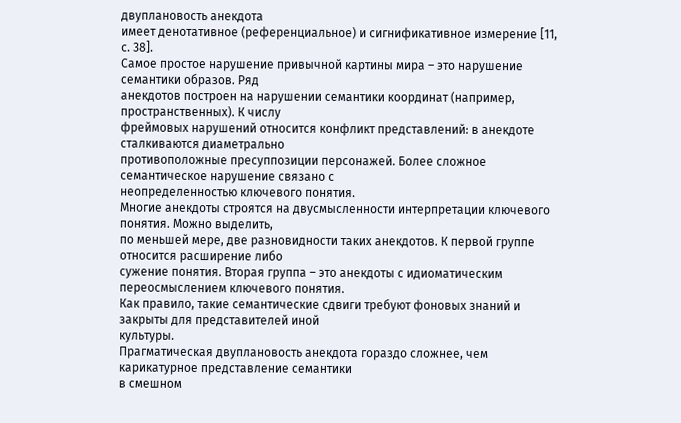двуплановость анекдота
имеет денотативное (референциальное) и сигнификативное измерение [11, с. 38].
Самое простое нарушение привычной картины мира – это нарушение семантики образов. Ряд
анекдотов построен на нарушении семантики координат (например, пространственных). К числу
фреймовых нарушений относится конфликт представлений: в анекдоте сталкиваются диаметрально
противоположные пресуппозиции персонажей. Более сложное семантическое нарушение связано с
неопределенностью ключевого понятия.
Многие анекдоты строятся на двусмысленности интерпретации ключевого понятия. Можно выделить,
по меньшей мере, две разновидности таких анекдотов. К первой группе относится расширение либо
сужение понятия. Вторая группа – это анекдоты с идиоматическим переосмыслением ключевого понятия.
Как правило, такие семантические сдвиги требуют фоновых знаний и закрыты для представителей иной
культуры.
Прагматическая двуплановость анекдота гораздо сложнее, чем карикатурное представление семантики
в смешном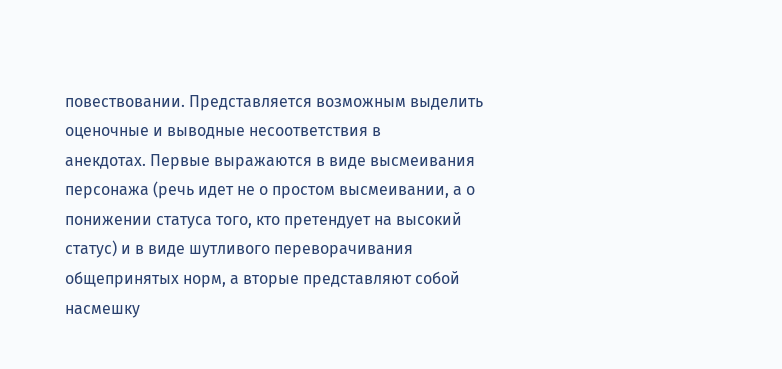повествовании. Представляется возможным выделить оценочные и выводные несоответствия в
анекдотах. Первые выражаются в виде высмеивания персонажа (речь идет не о простом высмеивании, а о
понижении статуса того, кто претендует на высокий статус) и в виде шутливого переворачивания
общепринятых норм, а вторые представляют собой насмешку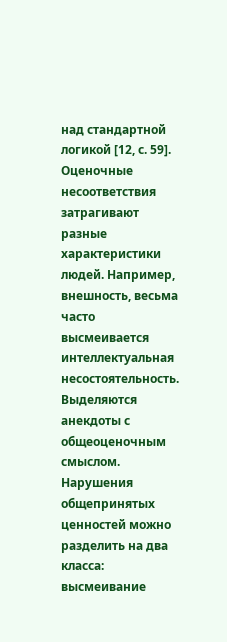над стандартной логикой [12, с. 59].
Оценочные несоответствия затрагивают разные характеристики людей. Например, внешность, весьма
часто высмеивается интеллектуальная несостоятельность. Выделяются анекдоты с общеоценочным
смыслом.
Нарушения общепринятых ценностей можно разделить на два класса: высмеивание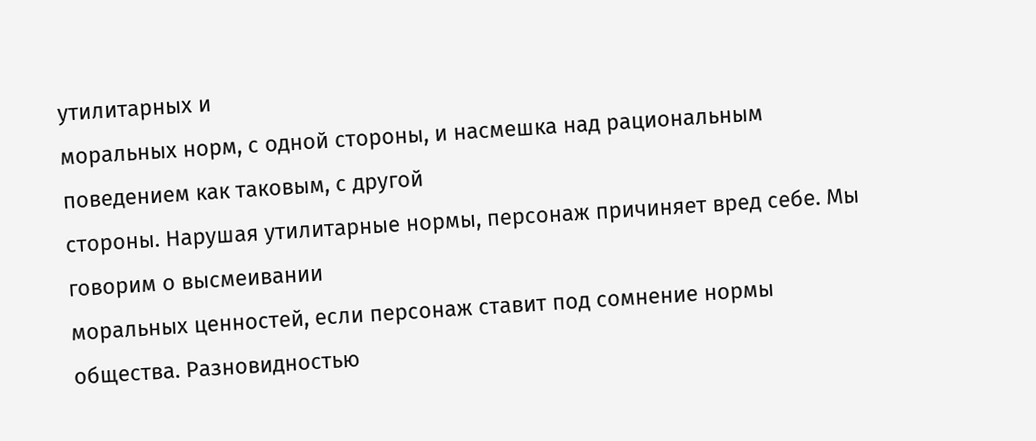утилитарных и
моральных норм, с одной стороны, и насмешка над рациональным поведением как таковым, с другой
стороны. Нарушая утилитарные нормы, персонаж причиняет вред себе. Мы говорим о высмеивании
моральных ценностей, если персонаж ставит под сомнение нормы общества. Разновидностью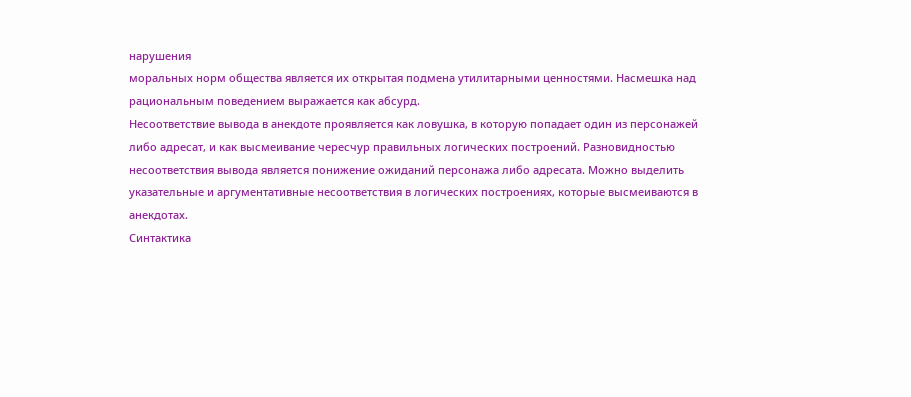нарушения
моральных норм общества является их открытая подмена утилитарными ценностями. Насмешка над
рациональным поведением выражается как абсурд.
Несоответствие вывода в анекдоте проявляется как ловушка, в которую попадает один из персонажей
либо адресат, и как высмеивание чересчур правильных логических построений. Разновидностью
несоответствия вывода является понижение ожиданий персонажа либо адресата. Можно выделить
указательные и аргументативные несоответствия в логических построениях, которые высмеиваются в
анекдотах.
Синтактика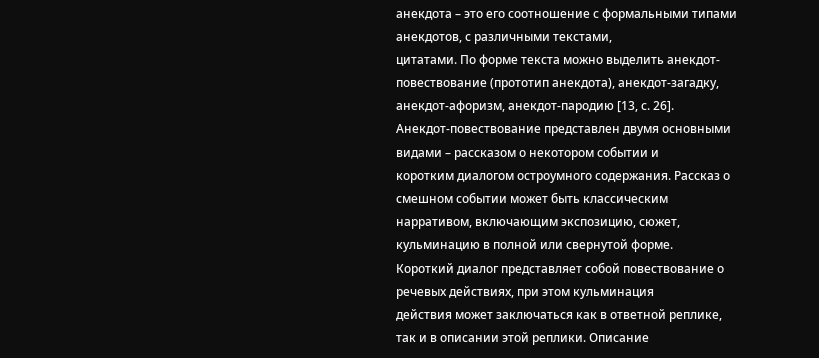анекдота – это его соотношение с формальными типами анекдотов, с различными текстами,
цитатами. По форме текста можно выделить анекдот-повествование (прототип анекдота), анекдот-загадку,
анекдот-афоризм, анекдот-пародию [13, с. 26].
Анекдот-повествование представлен двумя основными видами – рассказом о некотором событии и
коротким диалогом остроумного содержания. Рассказ о смешном событии может быть классическим
нарративом, включающим экспозицию, сюжет, кульминацию в полной или свернутой форме.
Короткий диалог представляет собой повествование о речевых действиях, при этом кульминация
действия может заключаться как в ответной реплике, так и в описании этой реплики. Описание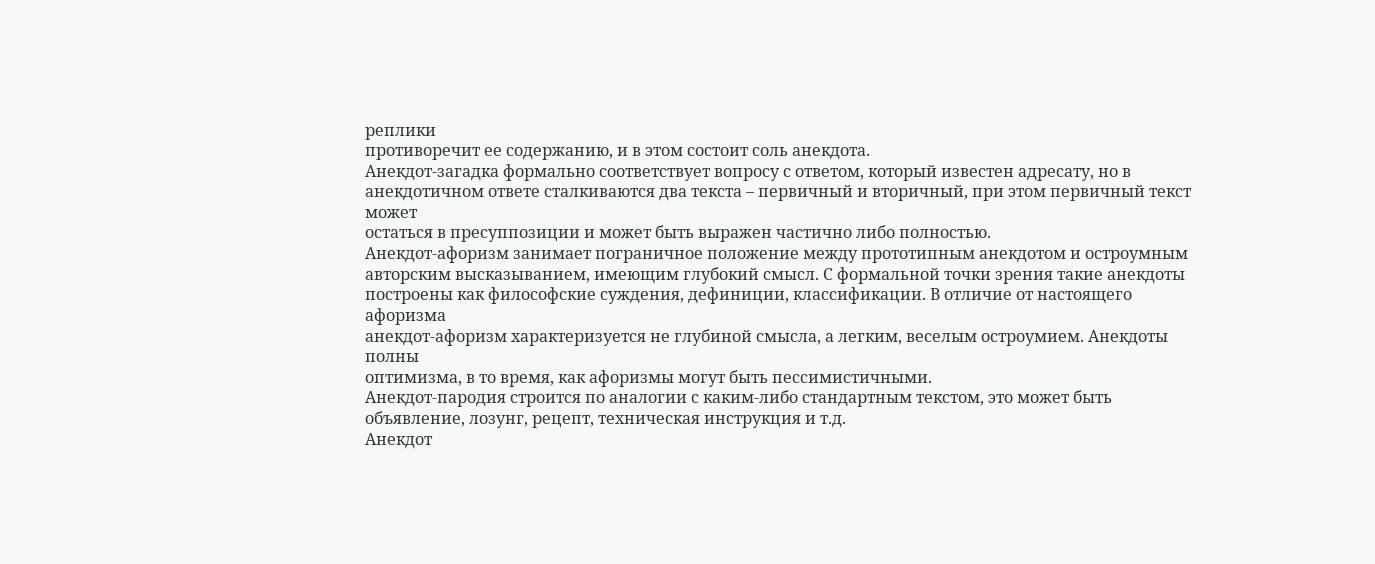реплики
противоречит ее содержанию, и в этом состоит соль анекдота.
Анекдот-загадка формально соответствует вопросу с ответом, который известен адресату, но в
анекдотичном ответе сталкиваются два текста – первичный и вторичный, при этом первичный текст может
остаться в пресуппозиции и может быть выражен частично либо полностью.
Анекдот-афоризм занимает пограничное положение между прототипным анекдотом и остроумным
авторским высказыванием, имеющим глубокий смысл. С формальной точки зрения такие анекдоты
построены как философские суждения, дефиниции, классификации. В отличие от настоящего афоризма
анекдот-афоризм характеризуется не глубиной смысла, а легким, веселым остроумием. Анекдоты полны
оптимизма, в то время, как афоризмы могут быть пессимистичными.
Анекдот-пародия строится по аналогии с каким-либо стандартным текстом, это может быть
объявление, лозунг, рецепт, техническая инструкция и т.д.
Анекдот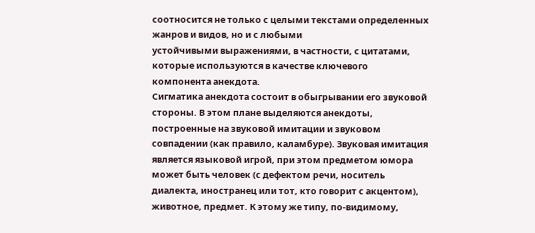соотносится не только с целыми текстами определенных жанров и видов, но и с любыми
устойчивыми выражениями, в частности, с цитатами, которые используются в качестве ключевого
компонента анекдота.
Сигматика анекдота состоит в обыгрывании его звуковой стороны. В этом плане выделяются анекдоты,
построенные на звуковой имитации и звуковом совпадении (как правило, каламбуре). Звуковая имитация
является языковой игрой, при этом предметом юмора может быть человек (с дефектом речи, носитель
диалекта, иностранец или тот, кто говорит с акцентом), животное, предмет. К этому же типу, по-видимому,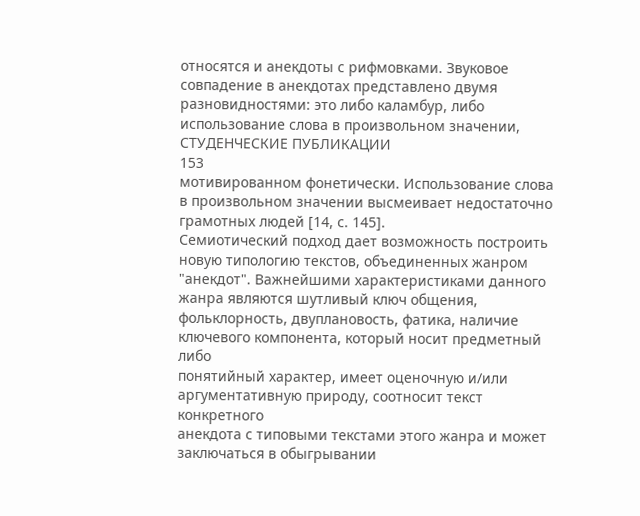относятся и анекдоты с рифмовками. Звуковое совпадение в анекдотах представлено двумя
разновидностями: это либо каламбур, либо использование слова в произвольном значении,
СТУДЕНЧЕСКИЕ ПУБЛИКАЦИИ
153
мотивированном фонетически. Использование слова в произвольном значении высмеивает недостаточно
грамотных людей [14, с. 145].
Семиотический подход дает возможность построить новую типологию текстов, объединенных жанром
"анекдот". Важнейшими характеристиками данного жанра являются шутливый ключ общения,
фольклорность, двуплановость, фатика, наличие ключевого компонента, который носит предметный либо
понятийный характер, имеет оценочную и/или аргументативную природу, соотносит текст конкретного
анекдота с типовыми текстами этого жанра и может заключаться в обыгрывании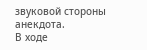звуковой стороны
анекдота.
В ходе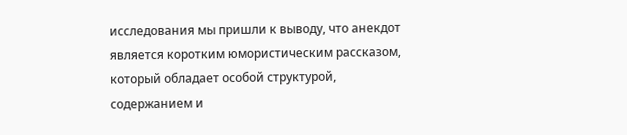исследования мы пришли к выводу, что анекдот является коротким юмористическим рассказом,
который обладает особой структурой, содержанием и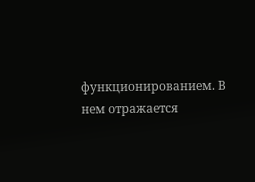функционированием. В нем отражается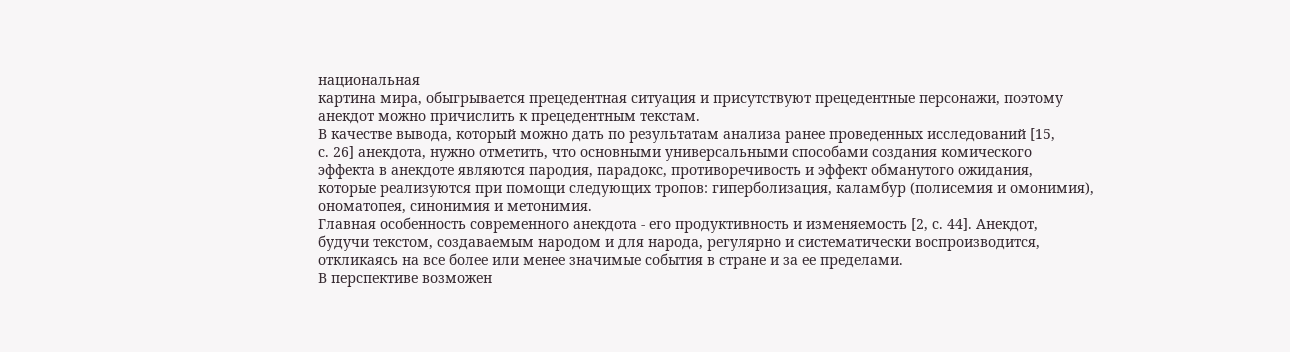национальная
картина мира, обыгрывается прецедентная ситуация и присутствуют прецедентные персонажи, поэтому
анекдот можно причислить к прецедентным текстам.
В качестве вывода, который можно дать по результатам анализа ранее проведенных исследований [15,
с. 26] анекдота, нужно отметить, что основными универсальными способами создания комического
эффекта в анекдоте являются пародия, парадокс, противоречивость и эффект обманутого ожидания,
которые реализуются при помощи следующих тропов: гиперболизация, каламбур (полисемия и омонимия),
ономатопея, синонимия и метонимия.
Главная особенность современного анекдота - его продуктивность и изменяемость [2, с. 44]. Анекдот,
будучи текстом, создаваемым народом и для народа, регулярно и систематически воспроизводится,
откликаясь на все более или менее значимые события в стране и за ее пределами.
В перспективе возможен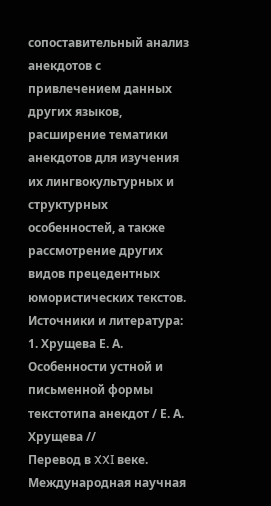сопоставительный анализ анекдотов с привлечением данных других языков,
расширение тематики анекдотов для изучения их лингвокультурных и структурных особенностей, а также
рассмотрение других видов прецедентных юмористических текстов.
Источники и литература:
1. Хрущева Е. А. Особенности устной и письменной формы текстотипа анекдот / Е. А. Хрущева //
Перевод в XXI веке. Международная научная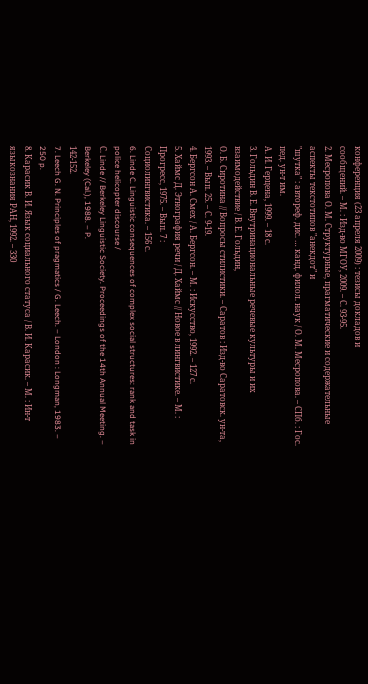конференция (23 апреля 2009) : тезисы докладов и
сообщений. – М. : Изд-во МГОУ, 2009. – С. 93-95.
2. Месропова О. М. Структурные, прагматические и содержательные аспекты текстотипов "анекдот" и
"шутка" : автореф. дис. … канд. филол. наук / О. М. Месропова. – СПб. : Гос. пед. ун-т им.
А. И. Герцена, 1999. – 18 с.
3. Гольдин В. Е. Внутринациональные речевые культуры и их взаимодействие / В. Е. Гольдин,
О. Б. Сиротина // Вопросы стилистики. – Саратов : Изд-во Саратовск. ун-та, 1993. – Вып. 25. – С. 9-19.
4. Бергсон А. Смех / А. Бергсон. – М. : Искусство, 1992. – 127 с.
5. Хаймс Д. Этнография речи / Д. Хаймс // Новое в лингвистике. – М. : Прогресс, 1975. – Вып. 7 :
Социолингвистика. – 156 с.
6. Linde C. Linguistic consequences of complex social structures: rank and task in police helicopter discourse /
С. Linde // Berkeley Linguistic Society. Proceedings of the 14th Annual Meeting. – Berkeley (Cal.), 1988. – P.
142-152.
7. Leech G. N. Principles of pragmatics / G. Leech. – London : Longman, 1983. – 250 p.
8. Карасик В. И. Язык социального статуса / В. И. Карасик. – М. : Ин-т языкознания РАН, 1992. – 330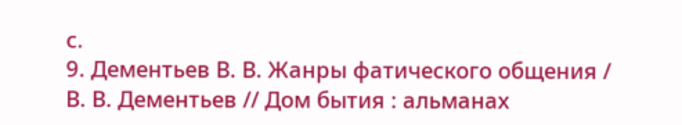с.
9. Дементьев В. В. Жанры фатического общения / В. В. Дементьев // Дом бытия : альманах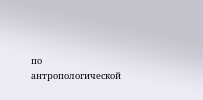по
антропологической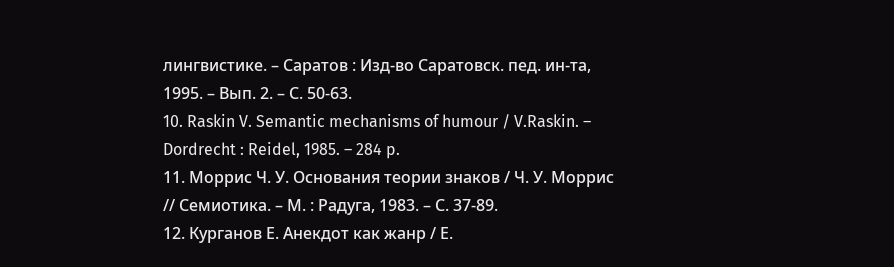лингвистике. – Саратов : Изд-во Саратовск. пед. ин-та, 1995. – Вып. 2. – С. 50-63.
10. Raskin V. Semantic mechanisms of humour / V.Raskin. – Dordrecht : Reidel, 1985. – 284 p.
11. Моррис Ч. У. Основания теории знаков / Ч. У. Моррис // Семиотика. – М. : Радуга, 1983. – С. 37-89.
12. Курганов Е. Анекдот как жанр / Е.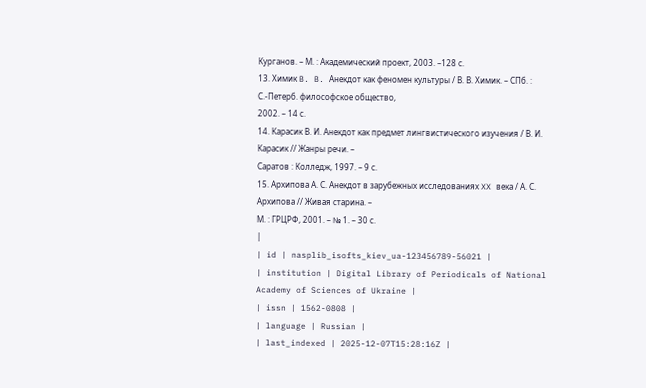Курганов. – М. : Академический проект, 2003. –128 с.
13. Химик B. B. Анекдот как феномен культуры / В. В. Химик. – СПб. : С.-Петерб. философское общество,
2002. – 14 с.
14. Карасик В. И. Анекдот как предмет лингвистического изучения / В. И. Карасик // Жанры речи. –
Саратов : Колледж, 1997. – 9 с.
15. Архипова А. С. Анекдот в зарубежных исследованиях XX века / А. С. Архипова // Живая старина. –
М. : ГРЦРФ, 2001. – № 1. – 30 с.
|
| id | nasplib_isofts_kiev_ua-123456789-56021 |
| institution | Digital Library of Periodicals of National Academy of Sciences of Ukraine |
| issn | 1562-0808 |
| language | Russian |
| last_indexed | 2025-12-07T15:28:16Z |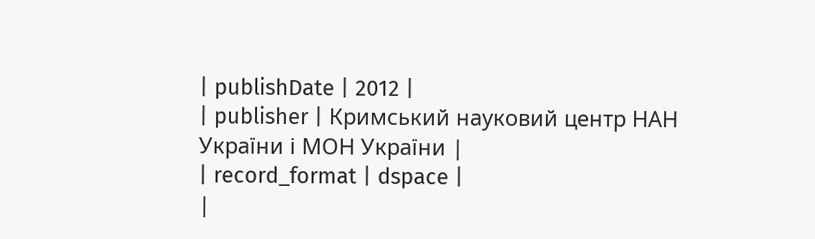| publishDate | 2012 |
| publisher | Кримський науковий центр НАН України і МОН України |
| record_format | dspace |
|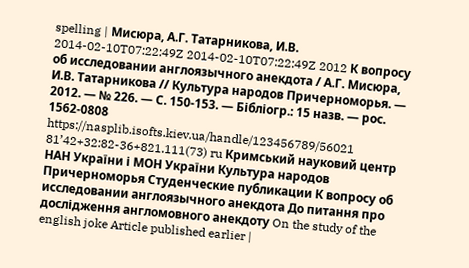spelling | Мисюра, А.Г. Татарникова, И.В. 2014-02-10T07:22:49Z 2014-02-10T07:22:49Z 2012 К вопросу об исследовании англоязычного анекдота / А.Г. Мисюра, И.В. Татарникова // Культура народов Причерноморья. — 2012. — № 226. — С. 150-153. — Бібліогр.: 15 назв. — рос. 1562-0808 https://nasplib.isofts.kiev.ua/handle/123456789/56021 81’42+32:82-36+821.111(73) ru Кримський науковий центр НАН України і МОН України Культура народов Причерноморья Студенческие публикации К вопросу об исследовании англоязычного анекдота До питання про дослідження англомовного анекдоту On the study of the english joke Article published earlier |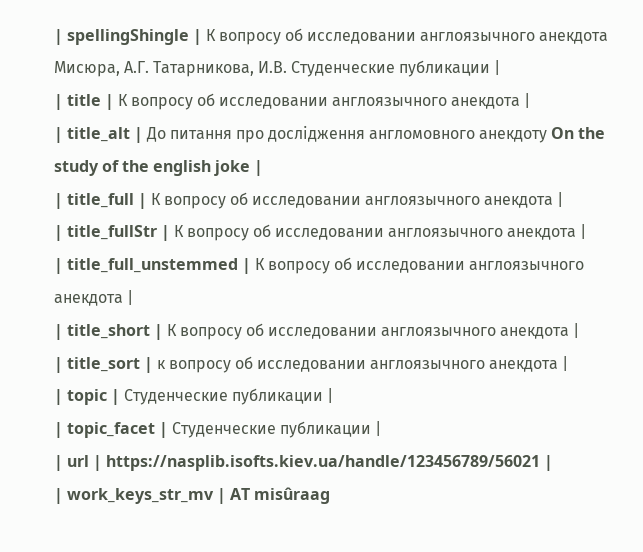| spellingShingle | К вопросу об исследовании англоязычного анекдота Мисюра, А.Г. Татарникова, И.В. Студенческие публикации |
| title | К вопросу об исследовании англоязычного анекдота |
| title_alt | До питання про дослідження англомовного анекдоту On the study of the english joke |
| title_full | К вопросу об исследовании англоязычного анекдота |
| title_fullStr | К вопросу об исследовании англоязычного анекдота |
| title_full_unstemmed | К вопросу об исследовании англоязычного анекдота |
| title_short | К вопросу об исследовании англоязычного анекдота |
| title_sort | к вопросу об исследовании англоязычного анекдота |
| topic | Студенческие публикации |
| topic_facet | Студенческие публикации |
| url | https://nasplib.isofts.kiev.ua/handle/123456789/56021 |
| work_keys_str_mv | AT misûraag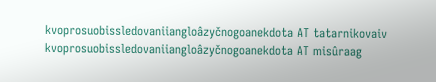kvoprosuobissledovaniiangloâzyčnogoanekdota AT tatarnikovaiv kvoprosuobissledovaniiangloâzyčnogoanekdota AT misûraag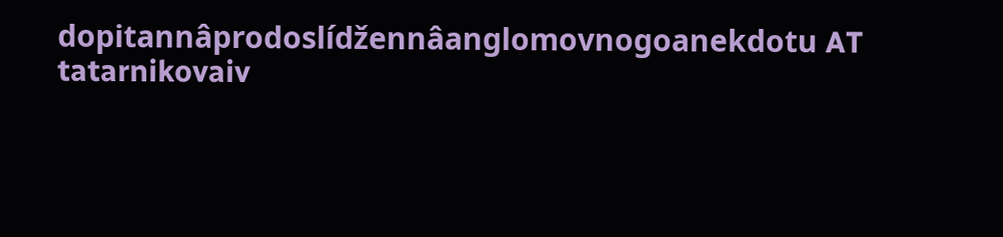dopitannâprodoslídžennâanglomovnogoanekdotu AT tatarnikovaiv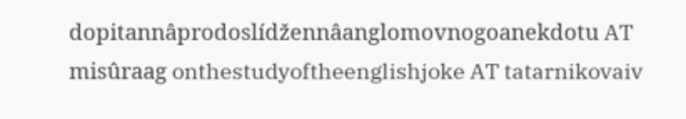dopitannâprodoslídžennâanglomovnogoanekdotu AT misûraag onthestudyoftheenglishjoke AT tatarnikovaiv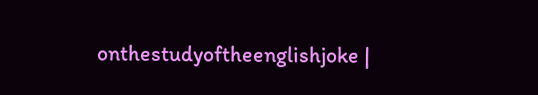onthestudyoftheenglishjoke |